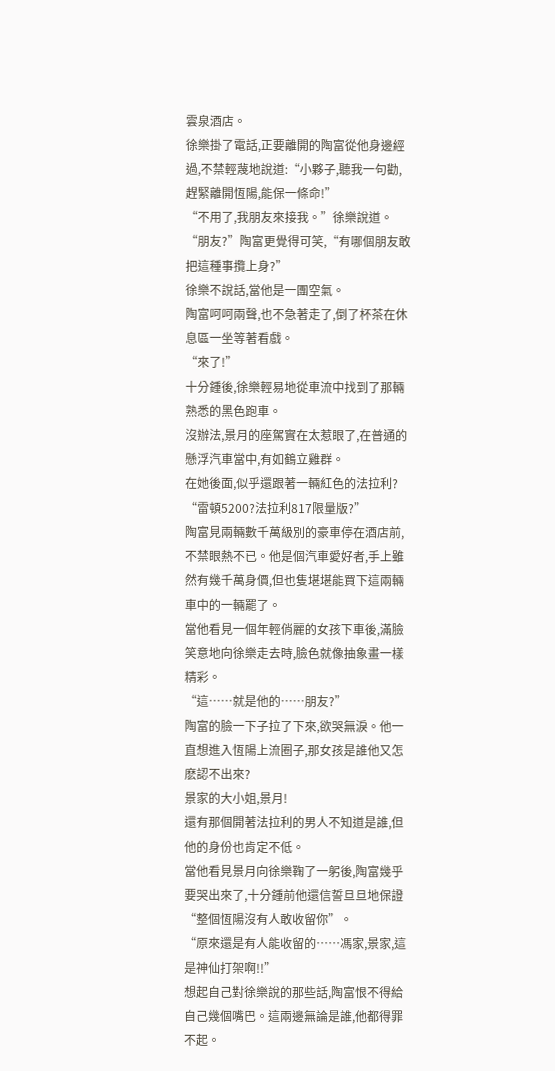雲泉酒店。
徐樂掛了電話,正要離開的陶富從他身邊經過,不禁輕蔑地說道:“小夥子,聽我一句勸,趕緊離開恆陽,能保一條命!”
“不用了,我朋友來接我。”徐樂說道。
“朋友?”陶富更覺得可笑,“有哪個朋友敢把這種事攬上身?”
徐樂不說話,當他是一團空氣。
陶富呵呵兩聲,也不急著走了,倒了杯茶在休息區一坐等著看戲。
“來了!”
十分鍾後,徐樂輕易地從車流中找到了那輛熟悉的黑色跑車。
沒辦法,景月的座駕實在太惹眼了,在普通的懸浮汽車當中,有如鶴立雞群。
在她後面,似乎還跟著一輛紅色的法拉利?
“雷頓5200?法拉利817限量版?”
陶富見兩輛數千萬級別的豪車停在酒店前,不禁眼熱不已。他是個汽車愛好者,手上雖然有幾千萬身價,但也隻堪堪能買下這兩輛車中的一輛罷了。
當他看見一個年輕俏麗的女孩下車後,滿臉笑意地向徐樂走去時,臉色就像抽象畫一樣精彩。
“這……就是他的……朋友?”
陶富的臉一下子拉了下來,欲哭無淚。他一直想進入恆陽上流圈子,那女孩是誰他又怎麽認不出來?
景家的大小姐,景月!
還有那個開著法拉利的男人不知道是誰,但他的身份也肯定不低。
當他看見景月向徐樂鞠了一躬後,陶富幾乎要哭出來了,十分鍾前他還信誓旦旦地保證“整個恆陽沒有人敢收留你”。
“原來還是有人能收留的……馮家,景家,這是神仙打架啊!!”
想起自己對徐樂說的那些話,陶富恨不得給自己幾個嘴巴。這兩邊無論是誰,他都得罪不起。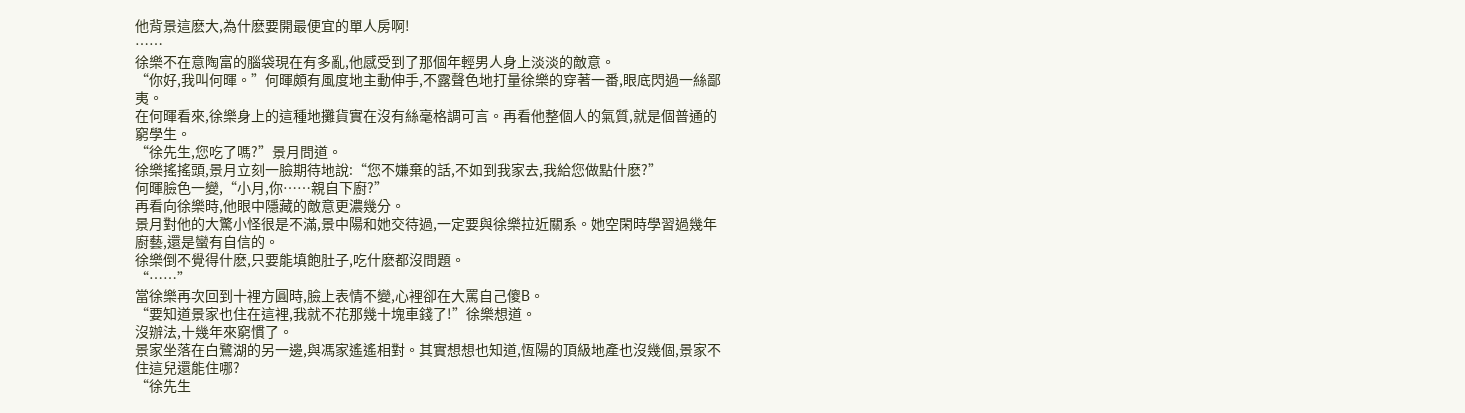他背景這麽大,為什麽要開最便宜的單人房啊!
……
徐樂不在意陶富的腦袋現在有多亂,他感受到了那個年輕男人身上淡淡的敵意。
“你好,我叫何暉。”何暉頗有風度地主動伸手,不露聲色地打量徐樂的穿著一番,眼底閃過一絲鄙夷。
在何暉看來,徐樂身上的這種地攤貨實在沒有絲毫格調可言。再看他整個人的氣質,就是個普通的窮學生。
“徐先生,您吃了嗎?”景月問道。
徐樂搖搖頭,景月立刻一臉期待地說:“您不嫌棄的話,不如到我家去,我給您做點什麽?”
何暉臉色一變,“小月,你……親自下廚?”
再看向徐樂時,他眼中隱藏的敵意更濃幾分。
景月對他的大驚小怪很是不滿,景中陽和她交待過,一定要與徐樂拉近關系。她空閑時學習過幾年廚藝,還是蠻有自信的。
徐樂倒不覺得什麽,只要能填飽肚子,吃什麽都沒問題。
“……”
當徐樂再次回到十裡方圓時,臉上表情不變,心裡卻在大罵自己傻B。
“要知道景家也住在這裡,我就不花那幾十塊車錢了!”徐樂想道。
沒辦法,十幾年來窮慣了。
景家坐落在白鷺湖的另一邊,與馮家遙遙相對。其實想想也知道,恆陽的頂級地產也沒幾個,景家不住這兒還能住哪?
“徐先生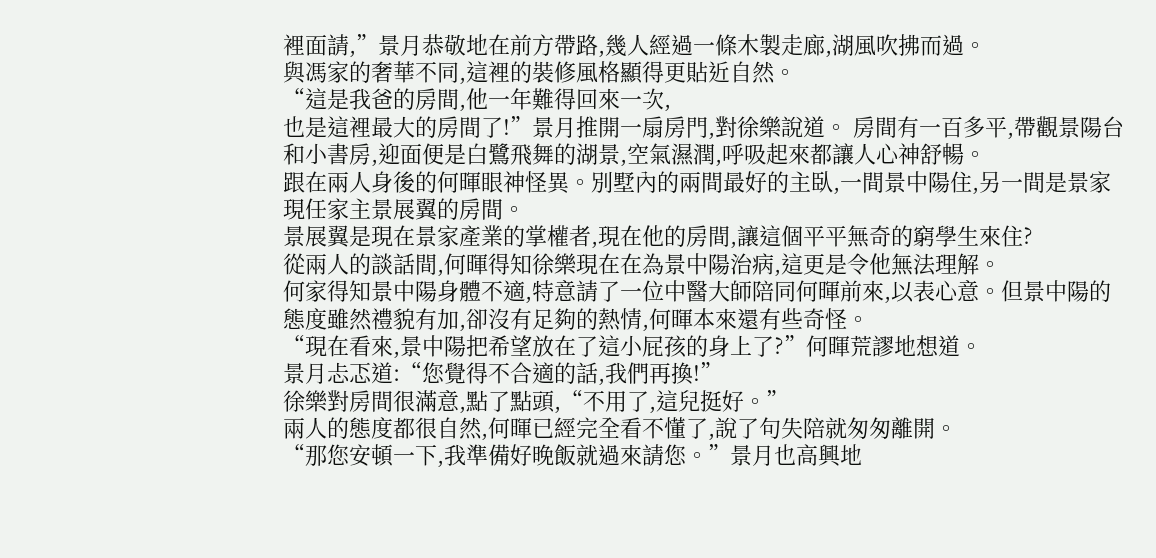裡面請,”景月恭敬地在前方帶路,幾人經過一條木製走廊,湖風吹拂而過。
與馮家的奢華不同,這裡的裝修風格顯得更貼近自然。
“這是我爸的房間,他一年難得回來一次,
也是這裡最大的房間了!”景月推開一扇房門,對徐樂說道。 房間有一百多平,帶觀景陽台和小書房,迎面便是白鷺飛舞的湖景,空氣濕潤,呼吸起來都讓人心神舒暢。
跟在兩人身後的何暉眼神怪異。別墅內的兩間最好的主臥,一間景中陽住,另一間是景家現任家主景展翼的房間。
景展翼是現在景家產業的掌權者,現在他的房間,讓這個平平無奇的窮學生來住?
從兩人的談話間,何暉得知徐樂現在在為景中陽治病,這更是令他無法理解。
何家得知景中陽身體不適,特意請了一位中醫大師陪同何暉前來,以表心意。但景中陽的態度雖然禮貌有加,卻沒有足夠的熱情,何暉本來還有些奇怪。
“現在看來,景中陽把希望放在了這小屁孩的身上了?”何暉荒謬地想道。
景月忐忑道:“您覺得不合適的話,我們再換!”
徐樂對房間很滿意,點了點頭,“不用了,這兒挺好。”
兩人的態度都很自然,何暉已經完全看不懂了,說了句失陪就匆匆離開。
“那您安頓一下,我準備好晚飯就過來請您。”景月也高興地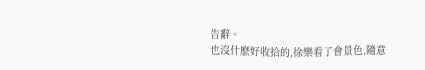告辭。
也沒什麽好收拾的,徐樂看了會景色,隨意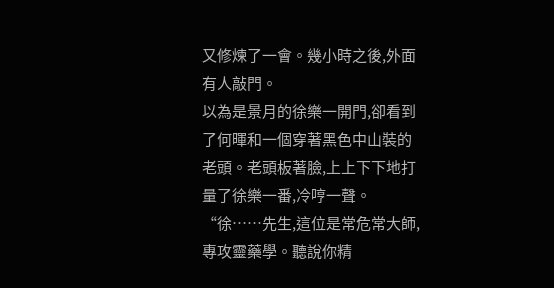又修煉了一會。幾小時之後,外面有人敲門。
以為是景月的徐樂一開門,卻看到了何暉和一個穿著黑色中山裝的老頭。老頭板著臉,上上下下地打量了徐樂一番,冷哼一聲。
“徐……先生,這位是常危常大師,專攻靈藥學。聽說你精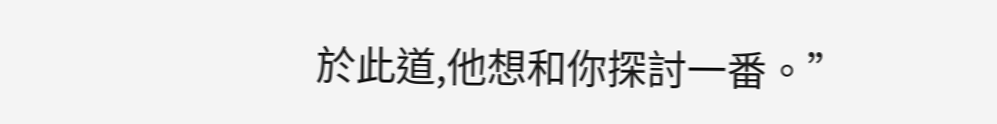於此道,他想和你探討一番。”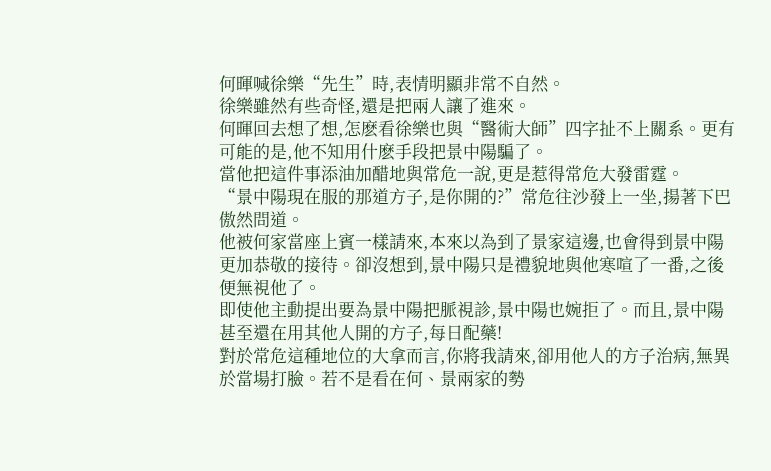何暉喊徐樂“先生”時,表情明顯非常不自然。
徐樂雖然有些奇怪,還是把兩人讓了進來。
何暉回去想了想,怎麽看徐樂也與“醫術大師”四字扯不上關系。更有可能的是,他不知用什麽手段把景中陽騙了。
當他把這件事添油加醋地與常危一說,更是惹得常危大發雷霆。
“景中陽現在服的那道方子,是你開的?”常危往沙發上一坐,揚著下巴傲然問道。
他被何家當座上賓一樣請來,本來以為到了景家這邊,也會得到景中陽更加恭敬的接待。卻沒想到,景中陽只是禮貌地與他寒喧了一番,之後便無視他了。
即使他主動提出要為景中陽把脈視診,景中陽也婉拒了。而且,景中陽甚至還在用其他人開的方子,每日配藥!
對於常危這種地位的大拿而言,你將我請來,卻用他人的方子治病,無異於當場打臉。若不是看在何、景兩家的勢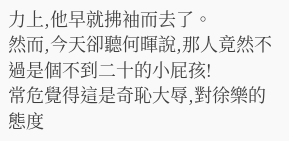力上,他早就拂袖而去了。
然而,今天卻聽何暉說,那人竟然不過是個不到二十的小屁孩!
常危覺得這是奇恥大辱,對徐樂的態度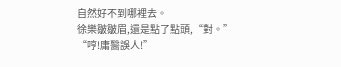自然好不到哪裡去。
徐樂皺皺眉,還是點了點頭,“對。”
“哼!庸醫誤人!”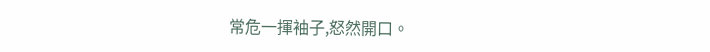常危一揮袖子,怒然開口。